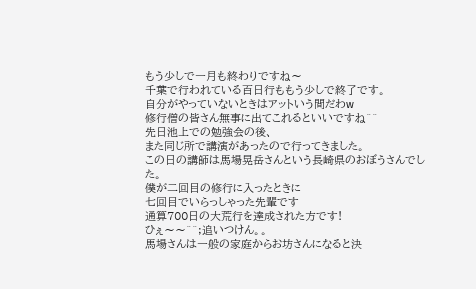もう少しで一月も終わりですね〜
千葉で行われている百日行ももう少しで終了です。
自分がやっていないときはアットいう間だわw
修行僧の皆さん無事に出てこれるといいですね^^
先日池上での勉強会の後、
また同じ所で講演があったので行ってきました。
この日の講師は馬場晃岳さんという長崎県のおぼうさんでした。
僕が二回目の修行に入ったときに
七回目でいらっしゃった先輩です
通算700日の大荒行を達成された方です!
ひぇ〜〜^^;追いつけん。。
馬場さんは一般の家庭からお坊さんになると決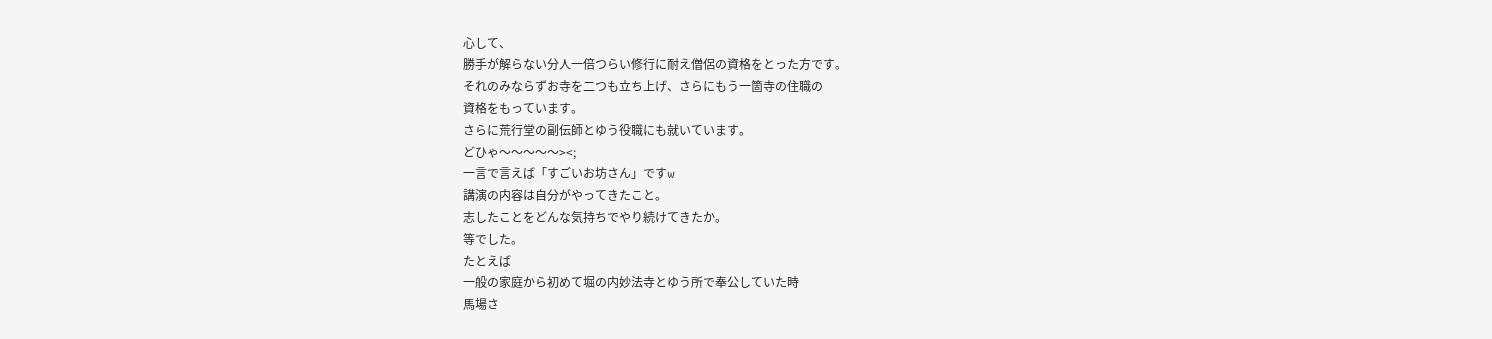心して、
勝手が解らない分人一倍つらい修行に耐え僧侶の資格をとった方です。
それのみならずお寺を二つも立ち上げ、さらにもう一箇寺の住職の
資格をもっています。
さらに荒行堂の副伝師とゆう役職にも就いています。
どひゃ〜〜〜〜〜><;
一言で言えば「すごいお坊さん」ですw
講演の内容は自分がやってきたこと。
志したことをどんな気持ちでやり続けてきたか。
等でした。
たとえば
一般の家庭から初めて堀の内妙法寺とゆう所で奉公していた時
馬場さ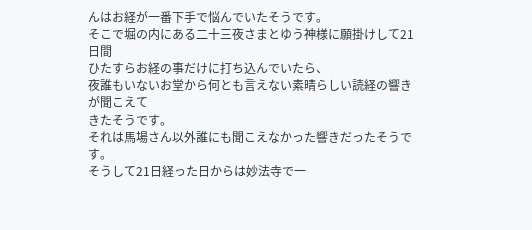んはお経が一番下手で悩んでいたそうです。
そこで堀の内にある二十三夜さまとゆう神様に願掛けして21日間
ひたすらお経の事だけに打ち込んでいたら、
夜誰もいないお堂から何とも言えない素晴らしい読経の響きが聞こえて
きたそうです。
それは馬場さん以外誰にも聞こえなかった響きだったそうです。
そうして21日経った日からは妙法寺で一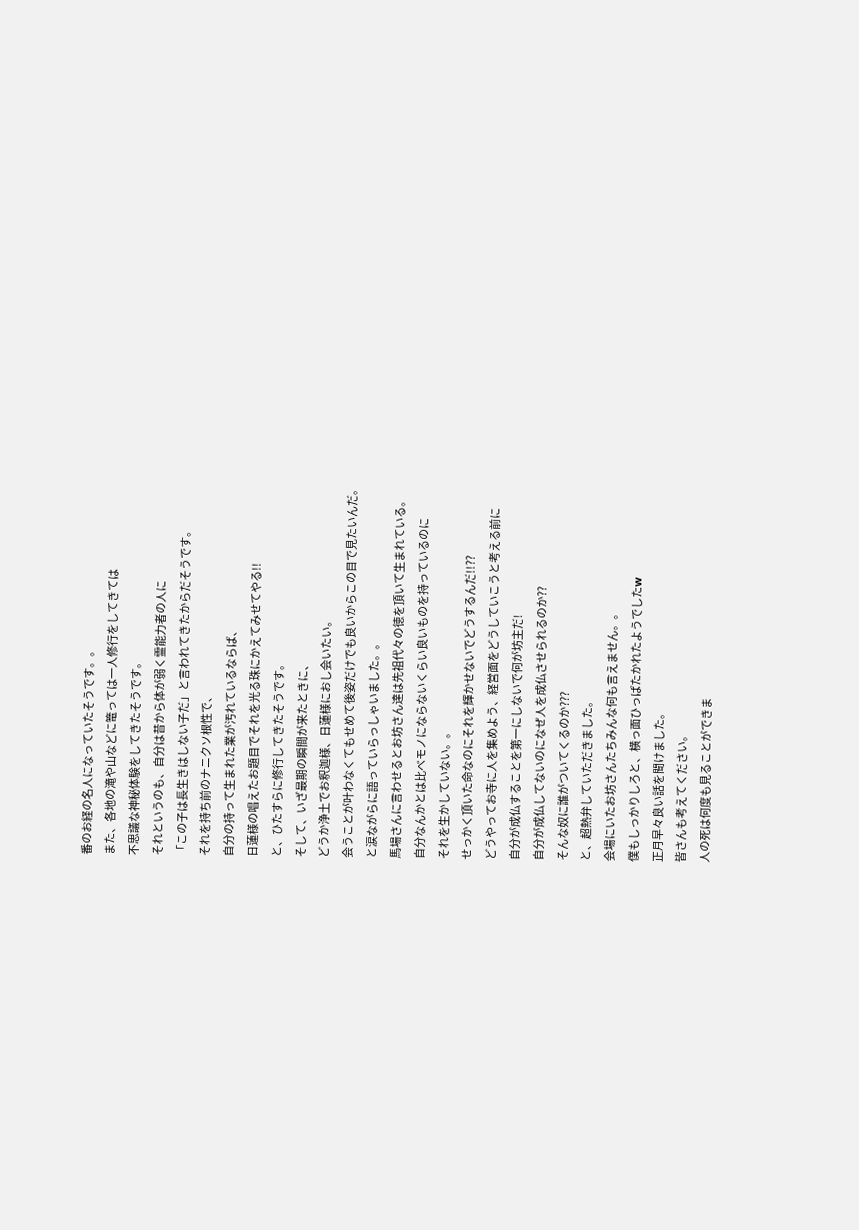番のお経の名人になっていたそうです。。
また、各地の滝や山などに篭っては一人修行をしてきては
不思議な神秘体験をしてきたそうです。
それというのも、自分は昔から体が弱く霊能力者の人に
「この子は長生きはしない子だ」と言われてきたからだそうです。
それを持ち前のナニクソ根性で、
自分の持って生まれた業が汚れているならば、
日蓮様の唱えたお題目でそれを光る珠にかえてみせてやる!!
と、ひたすらに修行してきたそうです。
そして、いざ最期の瞬間が来たときに、
どうか浄土でお釈迦様、日蓮様におし会いたい。
会うことが叶わなくてもせめて後姿だけでも良いからこの目で見たいんだ。
と涙ながらに語っていらっしゃいました。。
馬場さんに言わせるとお坊さん達は先祖代々の徳を頂いて生まれている。
自分なんかとは比べモノにならないくらい良いものを持っているのに
それを生かしていない。。
せっかく頂いた命なのにそれを輝かせないでどうするんだ!!??
どうやってお寺に人を集めよう、経営面をどうしていこうと考える前に
自分が成仏することを第一にしないで何が坊主だ!
自分が成仏してないのになぜ人を成仏させられるのか??
そんな奴に誰がついてくるのか???
と、超熱弁していただきました。
会場にいたお坊さんたちみんな何も言えません。。
僕もしっかりしろと、横っ面ひっぱたかれたようでしたw
正月早々良い話を聞けました。
皆さんも考えてください。
人の死は何度も見ることができま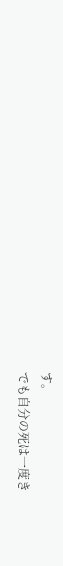す。
でも自分の死は一度き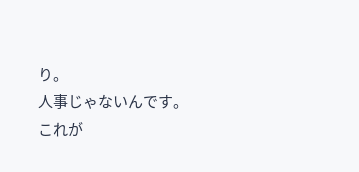り。
人事じゃないんです。
これが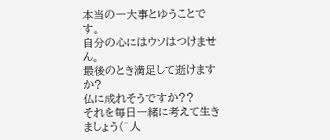本当の一大事とゆうことです。
自分の心にはウソはつけません。
最後のとき満足して逝けますか?
仏に成れそうですか??
それを毎日一緒に考えて生きましょう(^人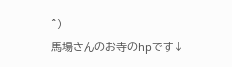^)
馬場さんのお寺のhpです↓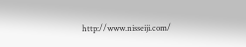http://www.nisseiji.com/